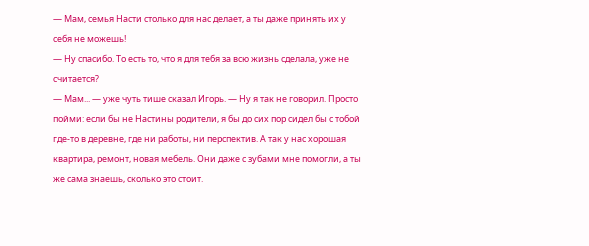— Мам, семья Насти столько для нас делает, а ты даже принять их у себя не можешь!
— Ну спасибо. То есть то, что я для тебя за всю жизнь сделала, уже не считается?
— Мам... — уже чуть тише сказал Игорь. — Ну я так не говорил. Просто пойми: если бы не Настины родители, я бы до сих пор сидел бы с тобой где-то в деревне, где ни работы, ни перспектив. А так у нас хорошая квартира, ремонт, новая мебель. Они даже с зубами мне помогли, а ты же сама знаешь, сколько это стоит.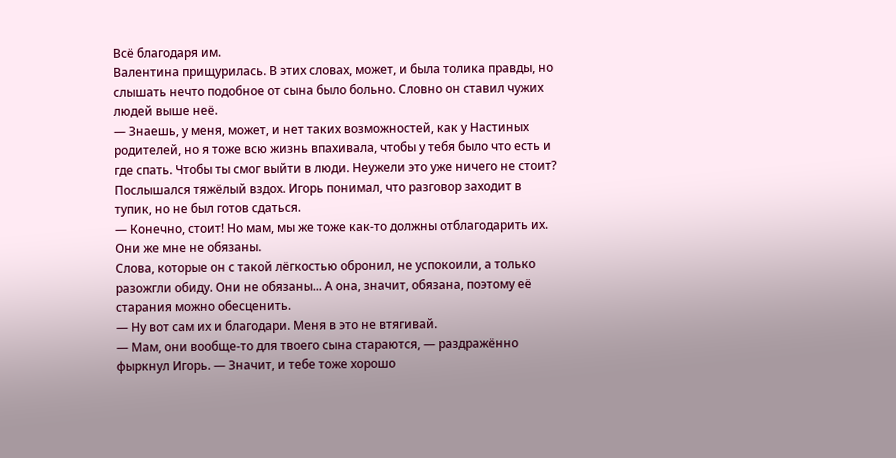Всё благодаря им.
Валентина прищурилась. В этих словах, может, и была толика правды, но слышать нечто подобное от сына было больно. Словно он ставил чужих людей выше неё.
— Знаешь, у меня, может, и нет таких возможностей, как у Настиных родителей, но я тоже всю жизнь впахивала, чтобы у тебя было что есть и где спать. Чтобы ты смог выйти в люди. Неужели это уже ничего не стоит?
Послышался тяжёлый вздох. Игорь понимал, что разговор заходит в тупик, но не был готов сдаться.
— Конечно, стоит! Но мам, мы же тоже как-то должны отблагодарить их. Они же мне не обязаны.
Слова, которые он с такой лёгкостью обронил, не успокоили, а только разожгли обиду. Они не обязаны... А она, значит, обязана, поэтому её старания можно обесценить.
— Ну вот сам их и благодари. Меня в это не втягивай.
— Мам, они вообще-то для твоего сына стараются, — раздражённо фыркнул Игорь. — Значит, и тебе тоже хорошо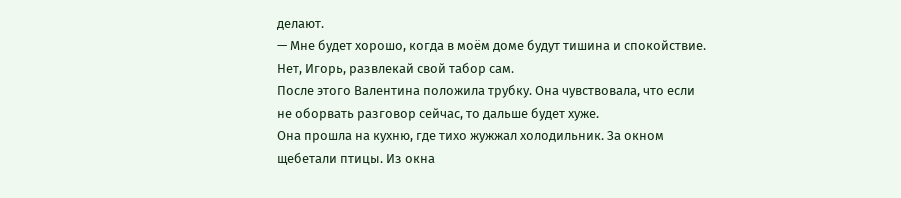делают.
— Мне будет хорошо, когда в моём доме будут тишина и спокойствие. Нет, Игорь, развлекай свой табор сам.
После этого Валентина положила трубку. Она чувствовала, что если не оборвать разговор сейчас, то дальше будет хуже.
Она прошла на кухню, где тихо жужжал холодильник. За окном щебетали птицы. Из окна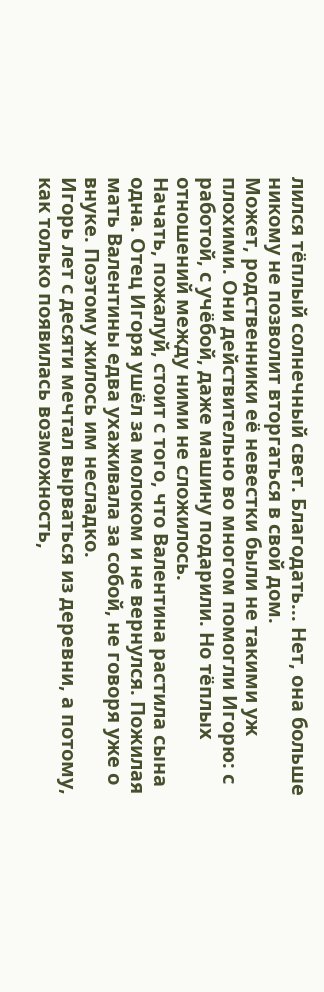лился тёплый солнечный свет. Благодать... Нет, она больше никому не позволит вторгаться в свой дом.
Может, родственники её невестки были не такими уж плохими. Они действительно во многом помогли Игорю: с работой, с учёбой, даже машину подарили. Но тёплых отношений между ними не сложилось.
Начать, пожалуй, стоит с того, что Валентина растила сына одна. Отец Игоря ушёл за молоком и не вернулся. Пожилая мать Валентины едва ухаживала за собой, не говоря уже о внуке. Поэтому жилось им несладко.
Игорь лет с десяти мечтал вырваться из деревни, а потому, как только появилась возможность,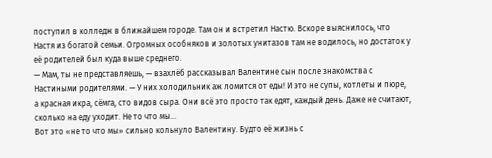поступил в колледж в ближайшем городе. Там он и встретил Настю. Вскоре выяснилось, что Настя из богатой семьи. Огромных особняков и золотых унитазов там не водилось, но достаток у её родителей был куда выше среднего.
— Мам, ты не представляешь, — взахлёб рассказывал Валентине сын после знакомства с Настиными родителями. — У них холодильник аж ломится от еды! И это не супы, котлеты и пюре, а красная икра, сёмга, сто видов сыра. Они всё это просто так едят, каждый день. Даже не считают, сколько на еду уходит. Не то что мы...
Вот это «не то что мы» сильно кольнуло Валентину. Будто её жизнь с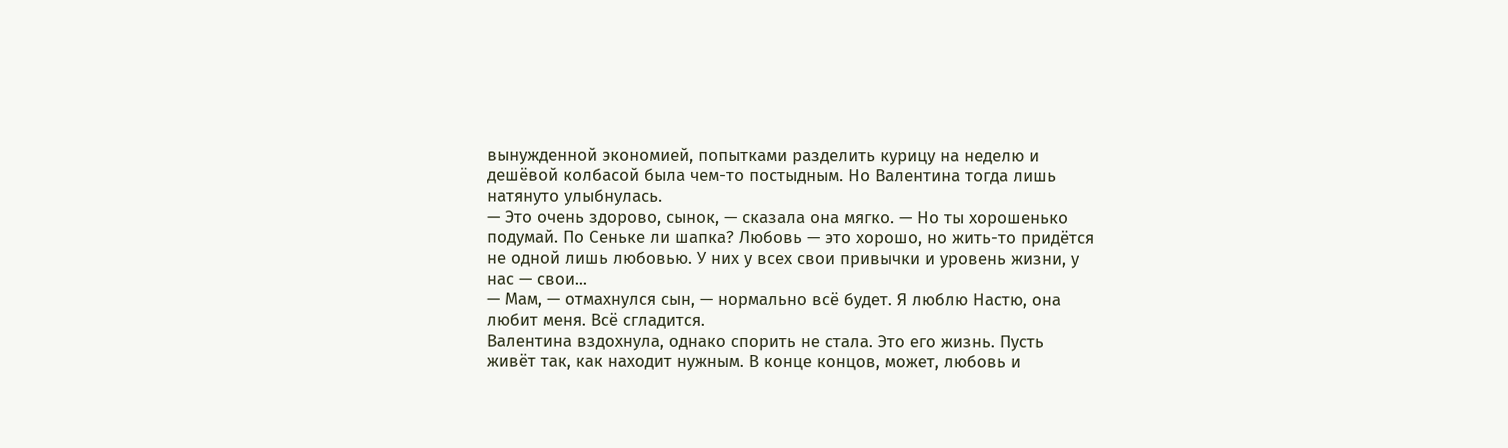вынужденной экономией, попытками разделить курицу на неделю и дешёвой колбасой была чем-то постыдным. Но Валентина тогда лишь натянуто улыбнулась.
— Это очень здорово, сынок, — сказала она мягко. — Но ты хорошенько подумай. По Сеньке ли шапка? Любовь — это хорошо, но жить-то придётся не одной лишь любовью. У них у всех свои привычки и уровень жизни, у нас — свои...
— Мам, — отмахнулся сын, — нормально всё будет. Я люблю Настю, она любит меня. Всё сгладится.
Валентина вздохнула, однако спорить не стала. Это его жизнь. Пусть живёт так, как находит нужным. В конце концов, может, любовь и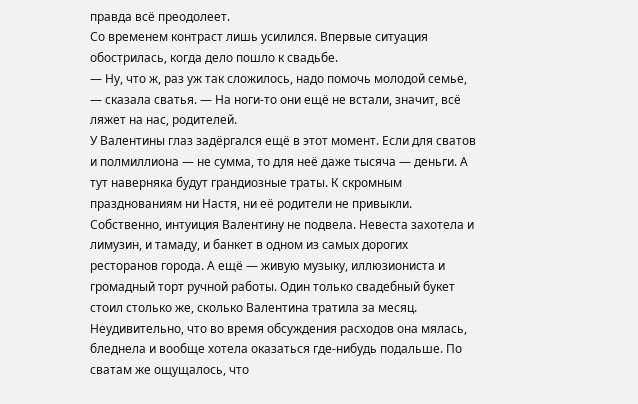правда всё преодолеет.
Со временем контраст лишь усилился. Впервые ситуация обострилась, когда дело пошло к свадьбе.
— Ну, что ж, раз уж так сложилось, надо помочь молодой семье, — сказала сватья. — На ноги-то они ещё не встали, значит, всё ляжет на нас, родителей.
У Валентины глаз задёргался ещё в этот момент. Если для сватов и полмиллиона — не сумма, то для неё даже тысяча — деньги. А тут наверняка будут грандиозные траты. К скромным празднованиям ни Настя, ни её родители не привыкли.
Собственно, интуиция Валентину не подвела. Невеста захотела и лимузин, и тамаду, и банкет в одном из самых дорогих ресторанов города. А ещё — живую музыку, иллюзиониста и громадный торт ручной работы. Один только свадебный букет стоил столько же, сколько Валентина тратила за месяц.
Неудивительно, что во время обсуждения расходов она мялась, бледнела и вообще хотела оказаться где-нибудь подальше. По сватам же ощущалось, что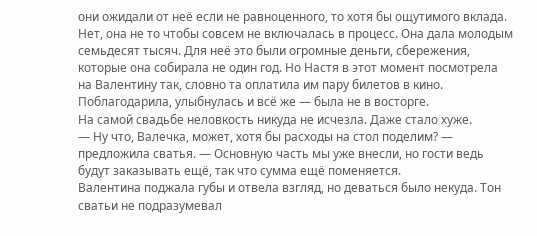они ожидали от неё если не равноценного, то хотя бы ощутимого вклада.
Нет, она не то чтобы совсем не включалась в процесс. Она дала молодым семьдесят тысяч. Для неё это были огромные деньги, сбережения, которые она собирала не один год. Но Настя в этот момент посмотрела на Валентину так, словно та оплатила им пару билетов в кино. Поблагодарила, улыбнулась и всё же — была не в восторге.
На самой свадьбе неловкость никуда не исчезла. Даже стало хуже.
— Ну что, Валечка, может, хотя бы расходы на стол поделим? — предложила сватья. — Основную часть мы уже внесли, но гости ведь будут заказывать ещё, так что сумма ещё поменяется.
Валентина поджала губы и отвела взгляд, но деваться было некуда. Тон сватьи не подразумевал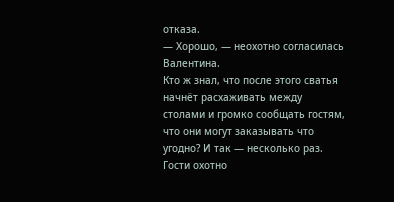отказа.
— Хорошо, — неохотно согласилась Валентина.
Кто ж знал, что после этого сватья начнёт расхаживать между столами и громко сообщать гостям, что они могут заказывать что угодно? И так — несколько раз.
Гости охотно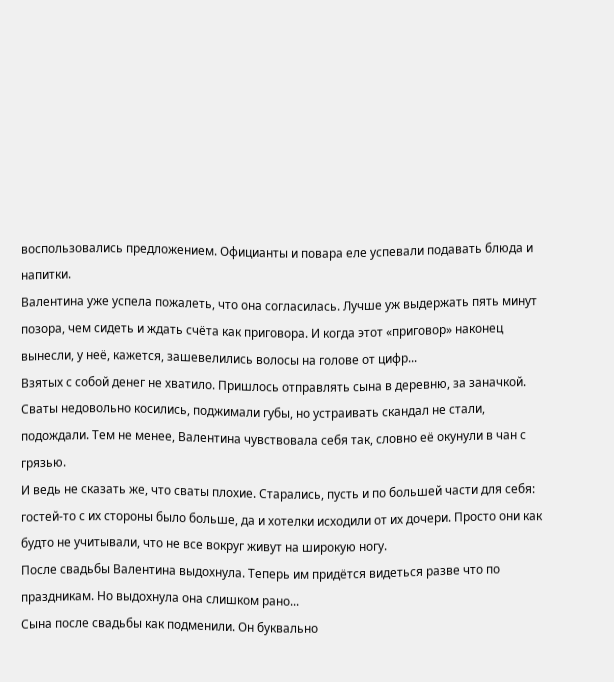воспользовались предложением. Официанты и повара еле успевали подавать блюда и напитки.
Валентина уже успела пожалеть, что она согласилась. Лучше уж выдержать пять минут позора, чем сидеть и ждать счёта как приговора. И когда этот «приговор» наконец вынесли, у неё, кажется, зашевелились волосы на голове от цифр...
Взятых с собой денег не хватило. Пришлось отправлять сына в деревню, за заначкой. Сваты недовольно косились, поджимали губы, но устраивать скандал не стали, подождали. Тем не менее, Валентина чувствовала себя так, словно её окунули в чан с грязью.
И ведь не сказать же, что сваты плохие. Старались, пусть и по большей части для себя: гостей-то с их стороны было больше, да и хотелки исходили от их дочери. Просто они как будто не учитывали, что не все вокруг живут на широкую ногу.
После свадьбы Валентина выдохнула. Теперь им придётся видеться разве что по праздникам. Но выдохнула она слишком рано...
Сына после свадьбы как подменили. Он буквально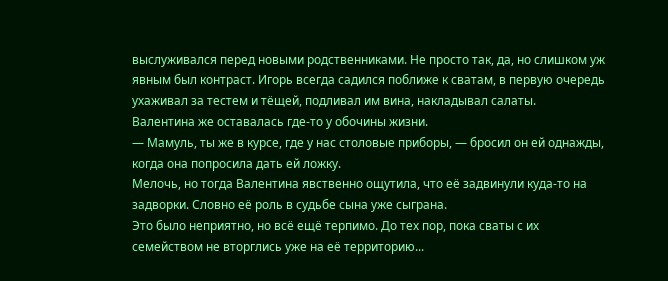выслуживался перед новыми родственниками. Не просто так, да, но слишком уж явным был контраст. Игорь всегда садился поближе к сватам, в первую очередь ухаживал за тестем и тёщей, подливал им вина, накладывал салаты.
Валентина же оставалась где-то у обочины жизни.
— Мамуль, ты же в курсе, где у нас столовые приборы, — бросил он ей однажды, когда она попросила дать ей ложку.
Мелочь, но тогда Валентина явственно ощутила, что её задвинули куда-то на задворки. Словно её роль в судьбе сына уже сыграна.
Это было неприятно, но всё ещё терпимо. До тех пор, пока сваты с их семейством не вторглись уже на её территорию...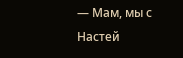— Мам, мы с Настей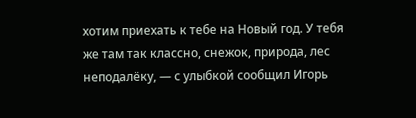хотим приехать к тебе на Новый год. У тебя же там так классно, снежок, природа, лес неподалёку, — с улыбкой сообщил Игорь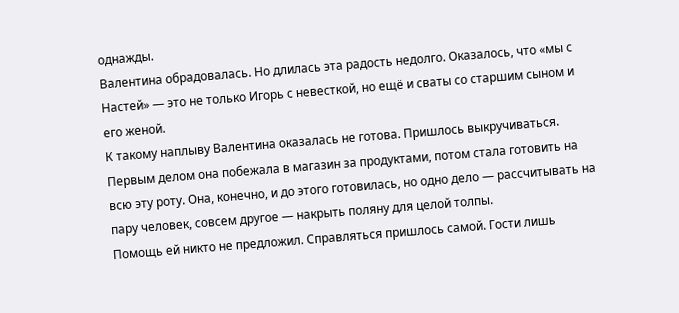однажды.
Валентина обрадовалась. Но длилась эта радость недолго. Оказалось, что «мы с Настей» — это не только Игорь с невесткой, но ещё и сваты со старшим сыном и его женой.
К такому наплыву Валентина оказалась не готова. Пришлось выкручиваться. Первым делом она побежала в магазин за продуктами, потом стала готовить на всю эту роту. Она, конечно, и до этого готовилась, но одно дело — рассчитывать на пару человек, совсем другое — накрыть поляну для целой толпы.
Помощь ей никто не предложил. Справляться пришлось самой. Гости лишь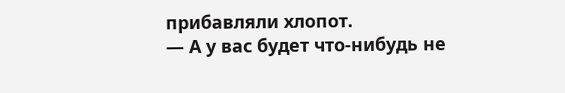прибавляли хлопот.
— А у вас будет что-нибудь не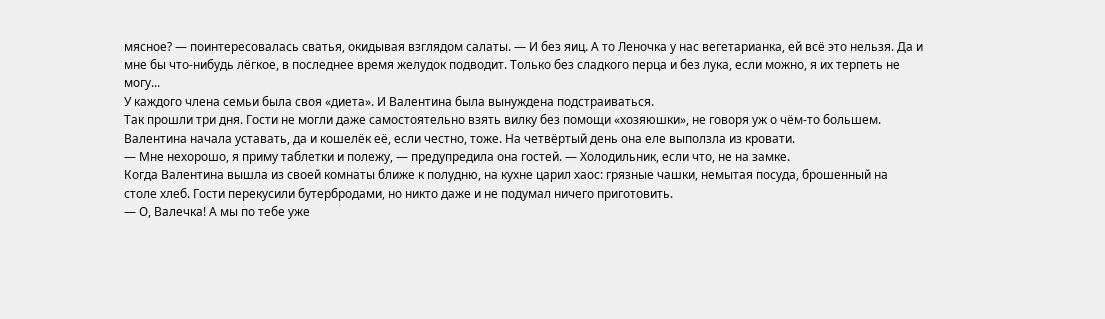мясное? — поинтересовалась сватья, окидывая взглядом салаты. — И без яиц. А то Леночка у нас вегетарианка, ей всё это нельзя. Да и мне бы что-нибудь лёгкое, в последнее время желудок подводит. Только без сладкого перца и без лука, если можно, я их терпеть не могу...
У каждого члена семьи была своя «диета». И Валентина была вынуждена подстраиваться.
Так прошли три дня. Гости не могли даже самостоятельно взять вилку без помощи «хозяюшки», не говоря уж о чём-то большем. Валентина начала уставать, да и кошелёк её, если честно, тоже. На четвёртый день она еле выползла из кровати.
— Мне нехорошо, я приму таблетки и полежу, — предупредила она гостей. — Холодильник, если что, не на замке.
Когда Валентина вышла из своей комнаты ближе к полудню, на кухне царил хаос: грязные чашки, немытая посуда, брошенный на столе хлеб. Гости перекусили бутербродами, но никто даже и не подумал ничего приготовить.
— О, Валечка! А мы по тебе уже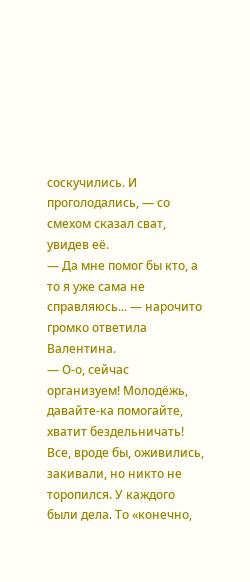соскучились. И проголодались, — со смехом сказал сват, увидев её.
— Да мне помог бы кто, а то я уже сама не справляюсь... — нарочито громко ответила Валентина.
— О-о, сейчас организуем! Молодёжь, давайте-ка помогайте, хватит бездельничать!
Все, вроде бы, оживились, закивали, но никто не торопился. У каждого были дела. То «конечно,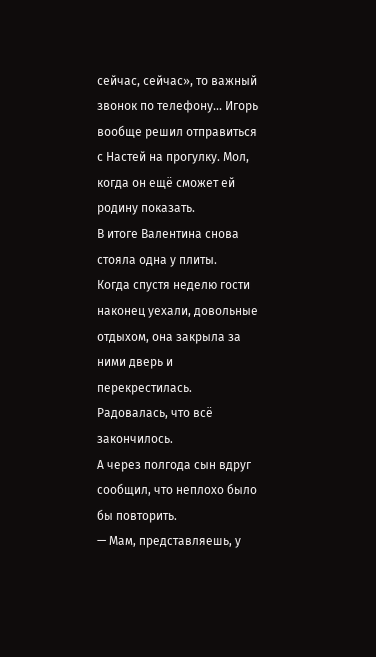сейчас, сейчас», то важный звонок по телефону... Игорь вообще решил отправиться с Настей на прогулку. Мол, когда он ещё сможет ей родину показать.
В итоге Валентина снова стояла одна у плиты.
Когда спустя неделю гости наконец уехали, довольные отдыхом, она закрыла за ними дверь и перекрестилась. Радовалась, что всё закончилось.
А через полгода сын вдруг сообщил, что неплохо было бы повторить.
— Мам, представляешь, у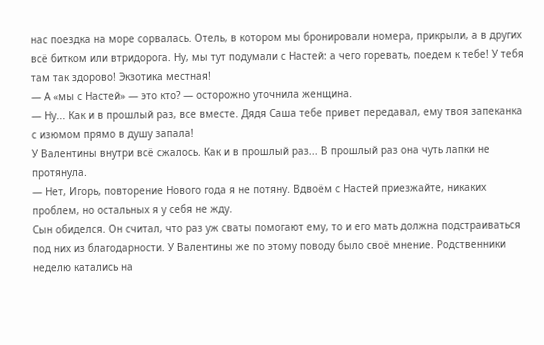нас поездка на море сорвалась. Отель, в котором мы бронировали номера, прикрыли, а в других всё битком или втридорога. Ну, мы тут подумали с Настей: а чего горевать, поедем к тебе! У тебя там так здорово! Экзотика местная!
— А «мы с Настей» — это кто? — осторожно уточнила женщина.
— Ну... Как и в прошлый раз, все вместе. Дядя Саша тебе привет передавал, ему твоя запеканка с изюмом прямо в душу запала!
У Валентины внутри всё сжалось. Как и в прошлый раз... В прошлый раз она чуть лапки не протянула.
— Нет, Игорь, повторение Нового года я не потяну. Вдвоём с Настей приезжайте, никаких проблем, но остальных я у себя не жду.
Сын обиделся. Он считал, что раз уж сваты помогают ему, то и его мать должна подстраиваться под них из благодарности. У Валентины же по этому поводу было своё мнение. Родственники неделю катались на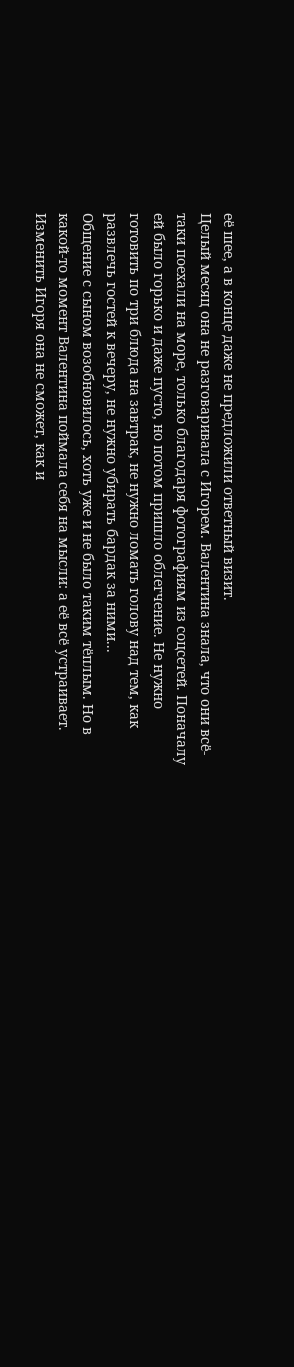её шее, а в конце даже не предложили ответный визит.
Целый месяц она не разговаривала с Игорем. Валентина знала, что они всё-таки поехали на море, только благодаря фотографиям из соцсетей. Поначалу ей было горько и даже пусто, но потом пришло облегчение. Не нужно готовить по три блюда на завтрак, не нужно ломать голову над тем, как развлечь гостей к вечеру, не нужно убирать бардак за ними...
Общение с сыном возобновилось, хоть уже и не было таким тёплым. Но в какой-то момент Валентина поймала себя на мысли: а её всё устраивает. Изменить Игоря она не сможет, как и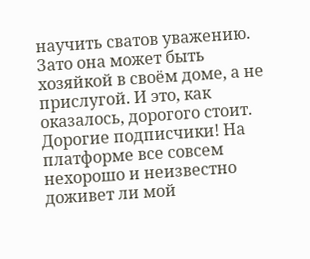научить сватов уважению. Зато она может быть хозяйкой в своём доме, а не прислугой. И это, как оказалось, дорогого стоит.
Дорогие подписчики! На платформе все совсем нехорошо и неизвестно доживет ли мой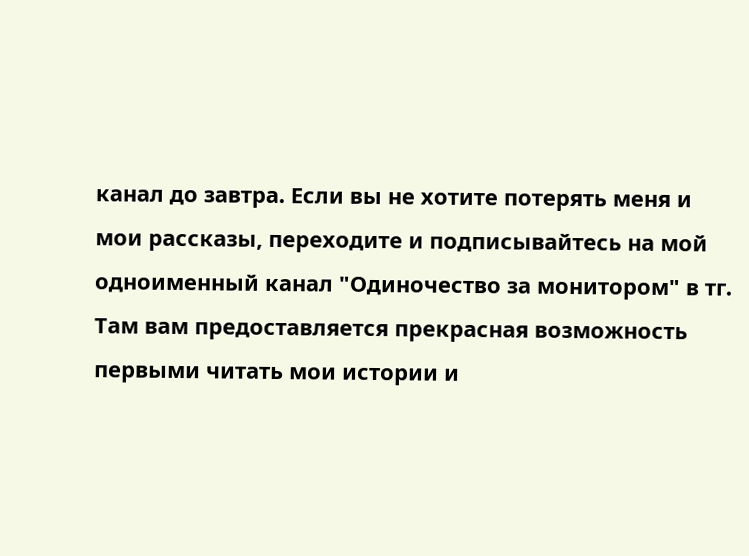канал до завтра. Если вы не хотите потерять меня и мои рассказы, переходите и подписывайтесь на мой одноименный канал "Одиночество за монитором" в тг. Там вам предоставляется прекрасная возможность первыми читать мои истории и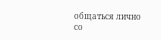общаться лично со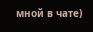мной в чате)